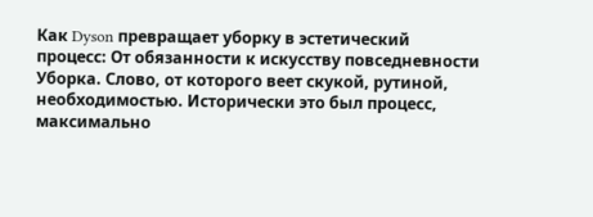Как Dyson превращает уборку в эстетический процесс: От обязанности к искусству повседневности
Уборка. Слово, от которого веет скукой, рутиной, необходимостью. Исторически это был процесс, максимально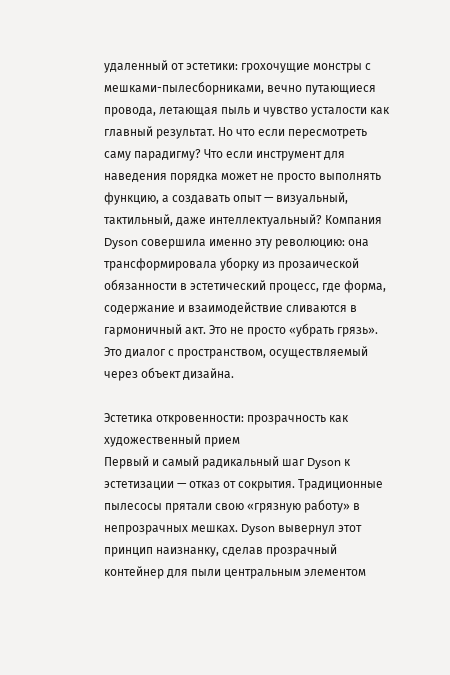удаленный от эстетики: грохочущие монстры с мешками-пылесборниками, вечно путающиеся провода, летающая пыль и чувство усталости как главный результат. Но что если пересмотреть саму парадигму? Что если инструмент для наведения порядка может не просто выполнять функцию, а создавать опыт — визуальный, тактильный, даже интеллектуальный? Компания Dyson совершила именно эту революцию: она трансформировала уборку из прозаической обязанности в эстетический процесс, где форма, содержание и взаимодействие сливаются в гармоничный акт. Это не просто «убрать грязь». Это диалог с пространством, осуществляемый через объект дизайна.

Эстетика откровенности: прозрачность как художественный прием
Первый и самый радикальный шаг Dyson к эстетизации — отказ от сокрытия. Традиционные пылесосы прятали свою «грязную работу» в непрозрачных мешках. Dyson вывернул этот принцип наизнанку, сделав прозрачный контейнер для пыли центральным элементом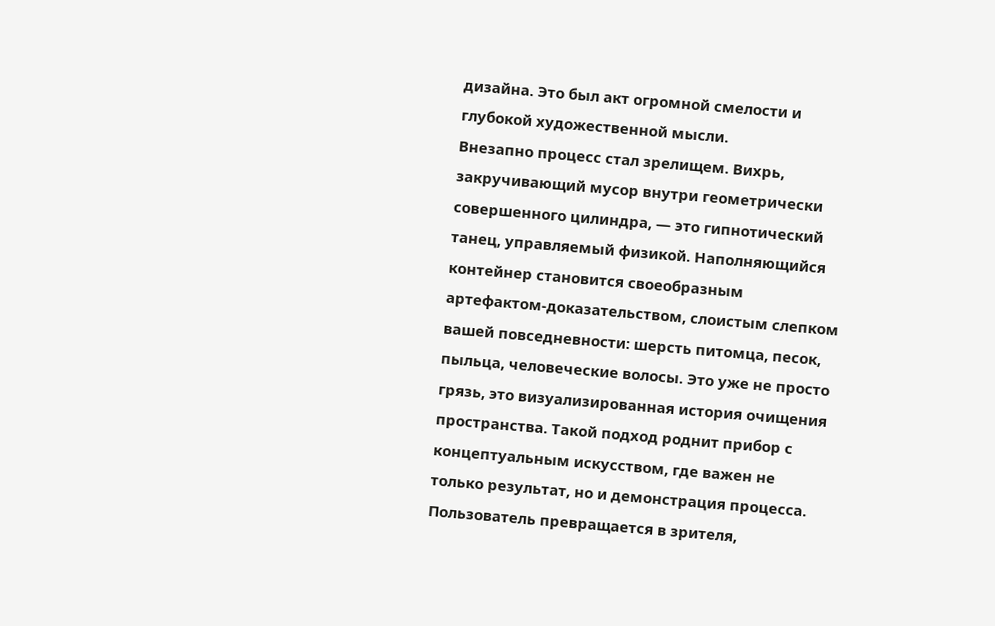дизайна. Это был акт огромной смелости и глубокой художественной мысли.
Внезапно процесс стал зрелищем. Вихрь, закручивающий мусор внутри геометрически совершенного цилиндра, — это гипнотический танец, управляемый физикой. Наполняющийся контейнер становится своеобразным артефактом-доказательством, слоистым слепком вашей повседневности: шерсть питомца, песок, пыльца, человеческие волосы. Это уже не просто грязь, это визуализированная история очищения пространства. Такой подход роднит прибор с концептуальным искусством, где важен не только результат, но и демонстрация процесса. Пользователь превращается в зрителя,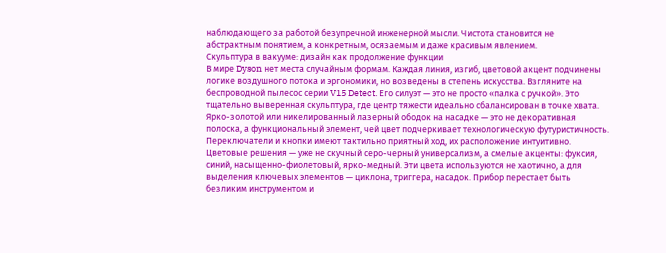наблюдающего за работой безупречной инженерной мысли. Чистота становится не абстрактным понятием, а конкретным, осязаемым и даже красивым явлением.
Скульптура в вакууме: дизайн как продолжение функции
В мире Dyson нет места случайным формам. Каждая линия, изгиб, цветовой акцент подчинены логике воздушного потока и эргономики, но возведены в степень искусства. Взгляните на беспроводной пылесос серии V15 Detect. Его силуэт — это не просто «палка с ручкой». Это тщательно выверенная скульптура, где центр тяжести идеально сбалансирован в точке хвата. Ярко-золотой или никелированный лазерный ободок на насадке — это не декоративная полоска, а функциональный элемент, чей цвет подчеркивает технологическую футуристичность. Переключатели и кнопки имеют тактильно приятный ход, их расположение интуитивно.
Цветовые решения — уже не скучный серо-черный универсализм, а смелые акценты: фуксия, синий, насыщенно-фиолетовый, ярко-медный. Эти цвета используются не хаотично, а для выделения ключевых элементов — циклона, триггера, насадок. Прибор перестает быть безликим инструментом и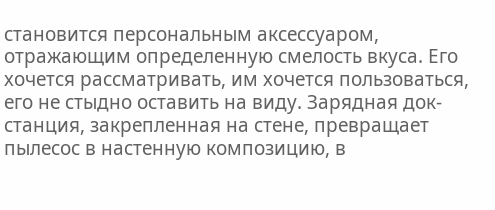становится персональным аксессуаром, отражающим определенную смелость вкуса. Его хочется рассматривать, им хочется пользоваться, его не стыдно оставить на виду. Зарядная док-станция, закрепленная на стене, превращает пылесос в настенную композицию, в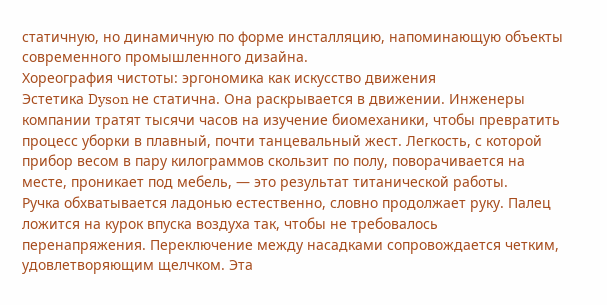статичную, но динамичную по форме инсталляцию, напоминающую объекты современного промышленного дизайна.
Хореография чистоты: эргономика как искусство движения
Эстетика Dyson не статична. Она раскрывается в движении. Инженеры компании тратят тысячи часов на изучение биомеханики, чтобы превратить процесс уборки в плавный, почти танцевальный жест. Легкость, с которой прибор весом в пару килограммов скользит по полу, поворачивается на месте, проникает под мебель, — это результат титанической работы.
Ручка обхватывается ладонью естественно, словно продолжает руку. Палец ложится на курок впуска воздуха так, чтобы не требовалось перенапряжения. Переключение между насадками сопровождается четким, удовлетворяющим щелчком. Эта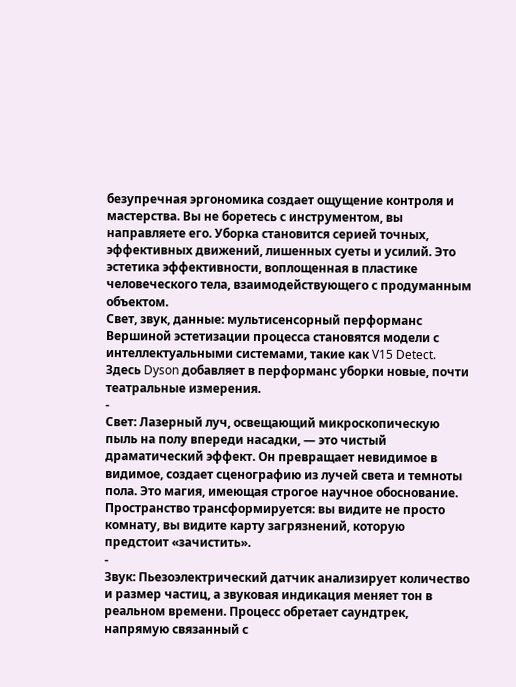безупречная эргономика создает ощущение контроля и мастерства. Вы не боретесь с инструментом, вы направляете его. Уборка становится серией точных, эффективных движений, лишенных суеты и усилий. Это эстетика эффективности, воплощенная в пластике человеческого тела, взаимодействующего с продуманным объектом.
Свет, звук, данные: мультисенсорный перформанс
Вершиной эстетизации процесса становятся модели с интеллектуальными системами, такие как V15 Detect. Здесь Dyson добавляет в перформанс уборки новые, почти театральные измерения.
-
Свет: Лазерный луч, освещающий микроскопическую пыль на полу впереди насадки, — это чистый драматический эффект. Он превращает невидимое в видимое, создает сценографию из лучей света и темноты пола. Это магия, имеющая строгое научное обоснование. Пространство трансформируется: вы видите не просто комнату, вы видите карту загрязнений, которую предстоит «зачистить».
-
Звук: Пьезоэлектрический датчик анализирует количество и размер частиц, а звуковая индикация меняет тон в реальном времени. Процесс обретает саундтрек, напрямую связанный с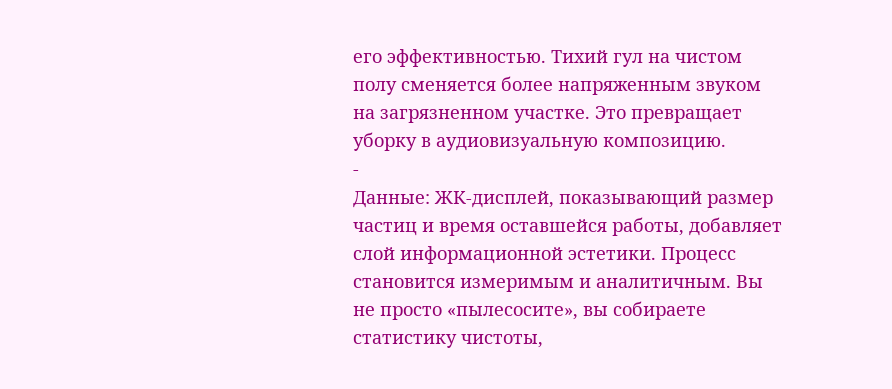его эффективностью. Тихий гул на чистом полу сменяется более напряженным звуком на загрязненном участке. Это превращает уборку в аудиовизуальную композицию.
-
Данные: ЖК-дисплей, показывающий размер частиц и время оставшейся работы, добавляет слой информационной эстетики. Процесс становится измеримым и аналитичным. Вы не просто «пылесосите», вы собираете статистику чистоты,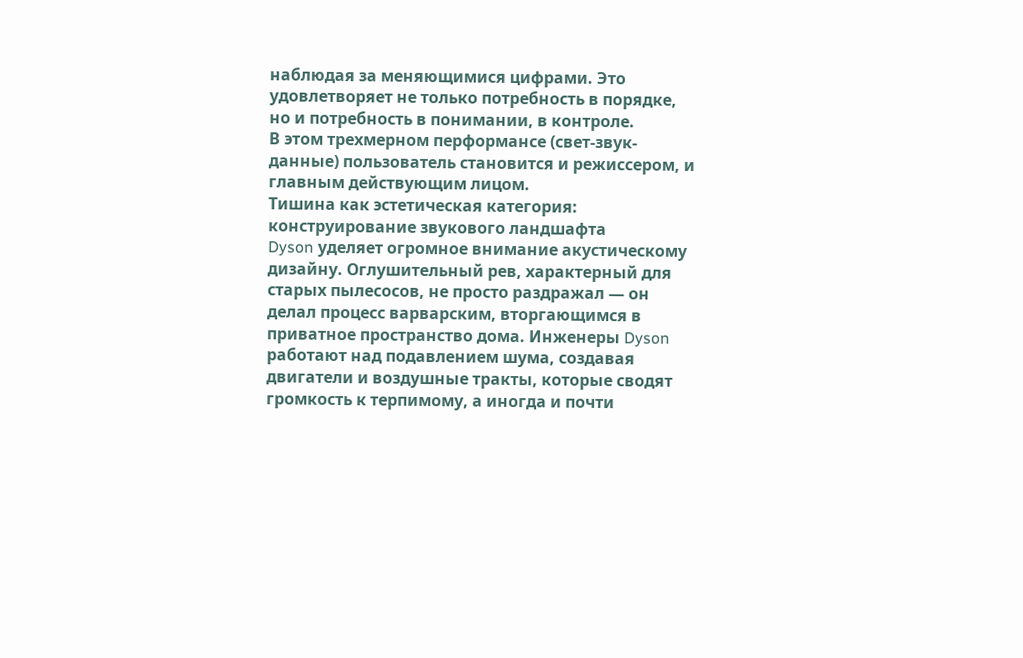наблюдая за меняющимися цифрами. Это удовлетворяет не только потребность в порядке, но и потребность в понимании, в контроле.
В этом трехмерном перформансе (свет-звук-данные) пользователь становится и режиссером, и главным действующим лицом.
Тишина как эстетическая категория: конструирование звукового ландшафта
Dyson уделяет огромное внимание акустическому дизайну. Оглушительный рев, характерный для старых пылесосов, не просто раздражал — он делал процесс варварским, вторгающимся в приватное пространство дома. Инженеры Dyson работают над подавлением шума, создавая двигатели и воздушные тракты, которые сводят громкость к терпимому, а иногда и почти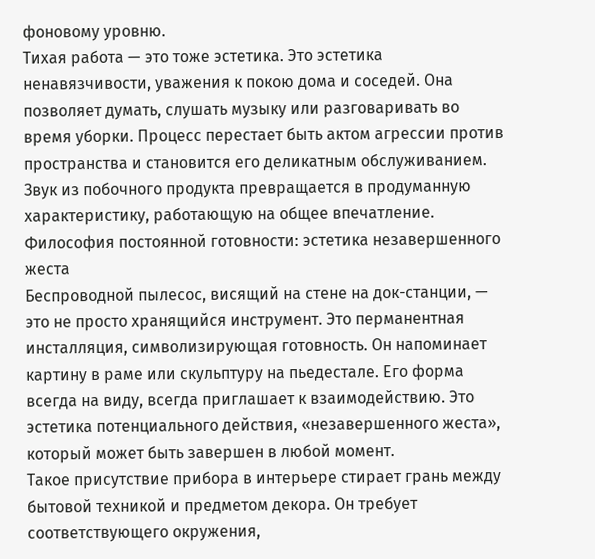фоновому уровню.
Тихая работа — это тоже эстетика. Это эстетика ненавязчивости, уважения к покою дома и соседей. Она позволяет думать, слушать музыку или разговаривать во время уборки. Процесс перестает быть актом агрессии против пространства и становится его деликатным обслуживанием. Звук из побочного продукта превращается в продуманную характеристику, работающую на общее впечатление.
Философия постоянной готовности: эстетика незавершенного жеста
Беспроводной пылесос, висящий на стене на док-станции, — это не просто хранящийся инструмент. Это перманентная инсталляция, символизирующая готовность. Он напоминает картину в раме или скульптуру на пьедестале. Его форма всегда на виду, всегда приглашает к взаимодействию. Это эстетика потенциального действия, «незавершенного жеста», который может быть завершен в любой момент.
Такое присутствие прибора в интерьере стирает грань между бытовой техникой и предметом декора. Он требует соответствующего окружения,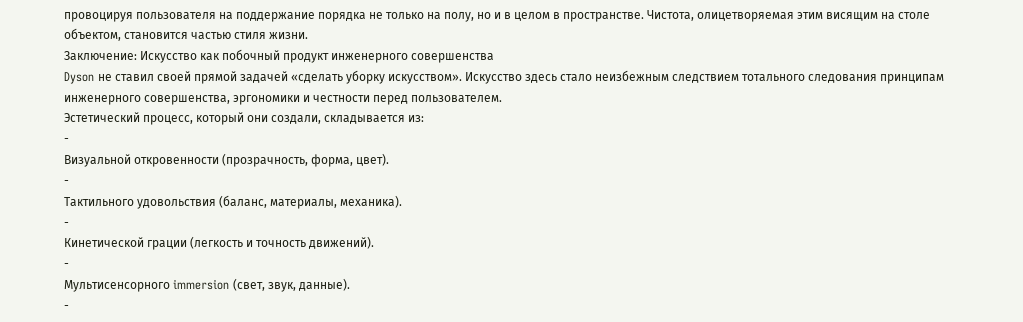провоцируя пользователя на поддержание порядка не только на полу, но и в целом в пространстве. Чистота, олицетворяемая этим висящим на столе объектом, становится частью стиля жизни.
Заключение: Искусство как побочный продукт инженерного совершенства
Dyson не ставил своей прямой задачей «сделать уборку искусством». Искусство здесь стало неизбежным следствием тотального следования принципам инженерного совершенства, эргономики и честности перед пользователем.
Эстетический процесс, который они создали, складывается из:
-
Визуальной откровенности (прозрачность, форма, цвет).
-
Тактильного удовольствия (баланс, материалы, механика).
-
Кинетической грации (легкость и точность движений).
-
Мультисенсорного immersion (свет, звук, данные).
-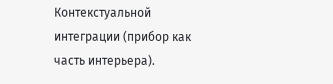Контекстуальной интеграции (прибор как часть интерьера).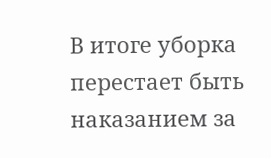В итоге уборка перестает быть наказанием за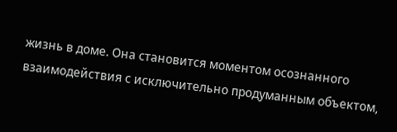жизнь в доме. Она становится моментом осознанного взаимодействия с исключительно продуманным объектом,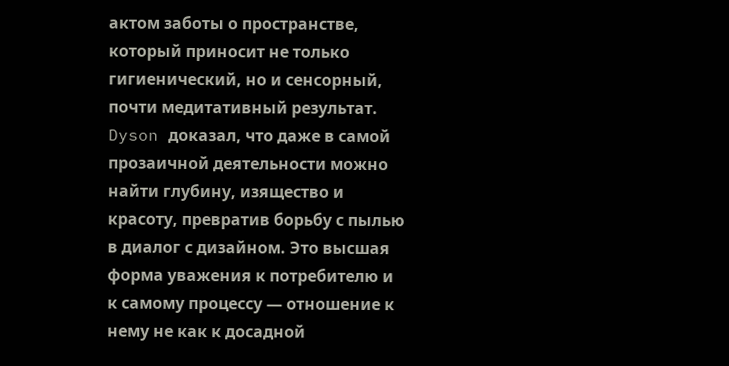актом заботы о пространстве, который приносит не только гигиенический, но и сенсорный, почти медитативный результат. Dyson доказал, что даже в самой прозаичной деятельности можно найти глубину, изящество и красоту, превратив борьбу с пылью в диалог с дизайном. Это высшая форма уважения к потребителю и к самому процессу — отношение к нему не как к досадной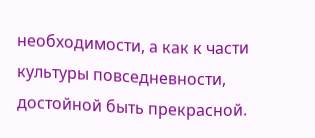необходимости, а как к части культуры повседневности, достойной быть прекрасной.